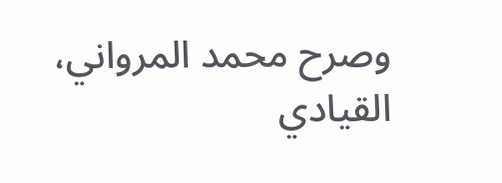وصرح محمد المرواني، القيادي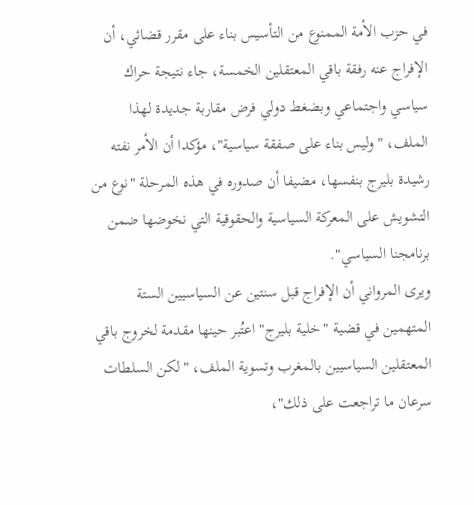في حزب الأمة الممنوع من التأسيس بناء على مقرر قضائي، أن الإفراج عنه رفقة باقي المعتقلين الخمسة، جاء نتيجة حراك سياسي واجتماعي وبضغط دولي فرض مقاربة جديدة لهذا الملف، "وليس بناء على صفقة سياسية"، مؤكدا أن الأمر نفته رشيدة بليرج بنفسها، مضيفا أن صدوره في هذه المرحلة "نوع من التشويش على المعركة السياسية والحقوقية التي نخوضها ضمن برنامجنا السياسي".
ويرى المرواني أن الإفراج قبل سنتين عن السياسيين الستة المتهمين في قضية "خلية بليرج" اعتُبر حينها مقدمة لخروج باقي المعتقلين السياسيين بالمغرب وتسوية الملف، "لكن السلطات سرعان ما تراجعت على ذلك"،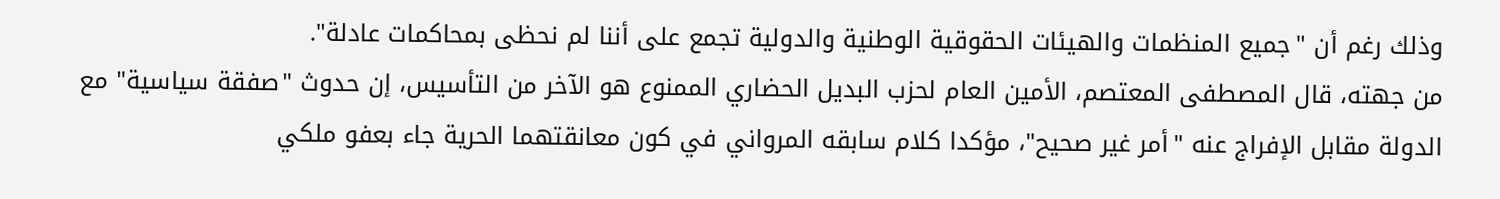وذلك رغم أن "جميع المنظمات والهيئات الحقوقية الوطنية والدولية تجمع على أننا لم نحظى بمحاكمات عادلة".
من جهته، قال المصطفى المعتصم، الأمين العام لحزب البديل الحضاري الممنوع هو الآخر من التأسيس، إن حدوث "صفقة سياسية" مع الدولة مقابل الإفراج عنه "أمر غير صحيح"، مؤكدا كلام سابقه المرواني في كون معانقتهما الحرية جاء بعفو ملكي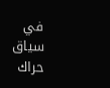في سياق حراك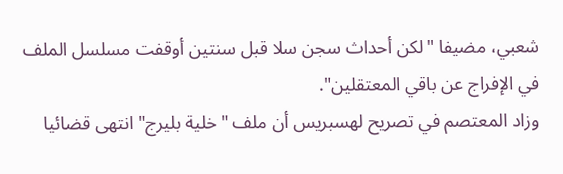شعبي، مضيفا "لكن أحداث سجن سلا قبل سنتين أوقفت مسلسل الملف في الإفراج عن باقي المعتقلين".
وزاد المعتصم في تصريح لهسبريس أن ملف "خلية بليرج" انتهى قضائيا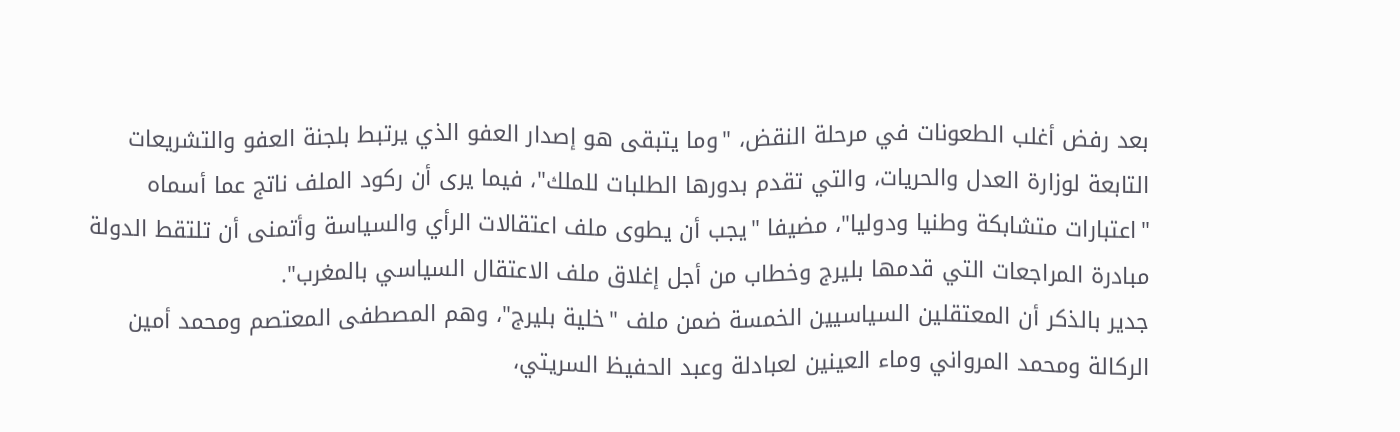بعد رفض أغلب الطعونات في مرحلة النقض، "وما يتبقى هو إصدار العفو الذي يرتبط بلجنة العفو والتشريعات التابعة لوزارة العدل والحريات، والتي تقدم بدورها الطلبات للملك"، فيما يرى أن ركود الملف ناتج عما أسماه "اعتبارات متشابكة وطنيا ودوليا"، مضيفا "يجب أن يطوى ملف اعتقالات الرأي والسياسة وأتمنى أن تلتقط الدولة مبادرة المراجعات التي قدمها بليرج وخطاب من أجل إغلاق ملف الاعتقال السياسي بالمغرب".
جدير بالذكر أن المعتقلين السياسيين الخمسة ضمن ملف "خلية بليرج"، وهم المصطفى المعتصم ومحمد أمين الركالة ومحمد المرواني وماء العينين لعبادلة وعبد الحفيظ السريتي،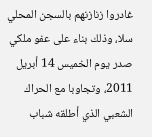غادروا زنازنهم بالسجن المحلي سلا، وذلك بناء على عفو ملكي صدر يوم الخميس 14 أبريل 2011، وتجاوبا مع الحراك الشعبي الذي أطلقه شباب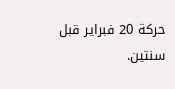حركة 20 فبراير قبل سنتين.